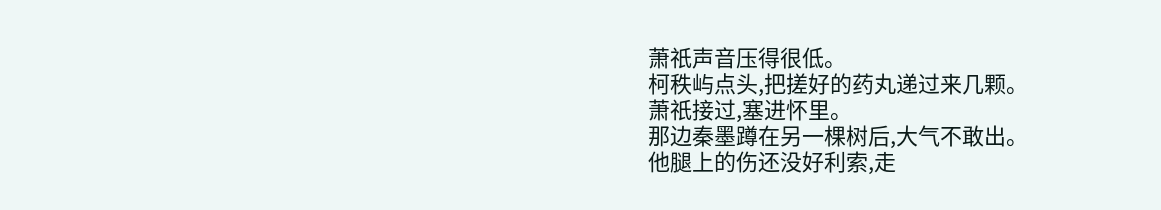萧祇声音压得很低。
柯秩屿点头,把搓好的药丸递过来几颗。
萧祇接过,塞进怀里。
那边秦墨蹲在另一棵树后,大气不敢出。
他腿上的伤还没好利索,走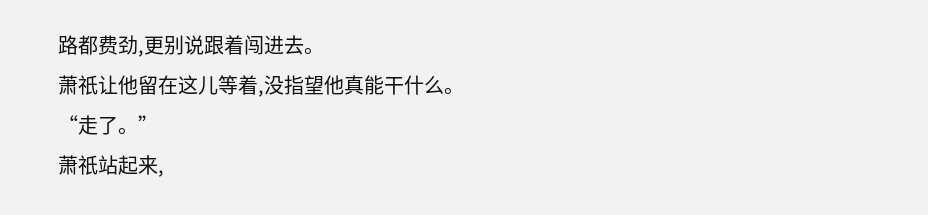路都费劲,更别说跟着闯进去。
萧祇让他留在这儿等着,没指望他真能干什么。
“走了。”
萧祇站起来,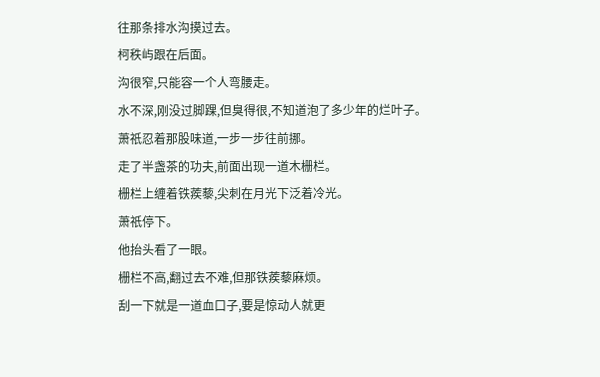往那条排水沟摸过去。
柯秩屿跟在后面。
沟很窄,只能容一个人弯腰走。
水不深,刚没过脚踝,但臭得很,不知道泡了多少年的烂叶子。
萧祇忍着那股味道,一步一步往前挪。
走了半盏茶的功夫,前面出现一道木栅栏。
栅栏上缠着铁蒺藜,尖刺在月光下泛着冷光。
萧祇停下。
他抬头看了一眼。
栅栏不高,翻过去不难,但那铁蒺藜麻烦。
刮一下就是一道血口子,要是惊动人就更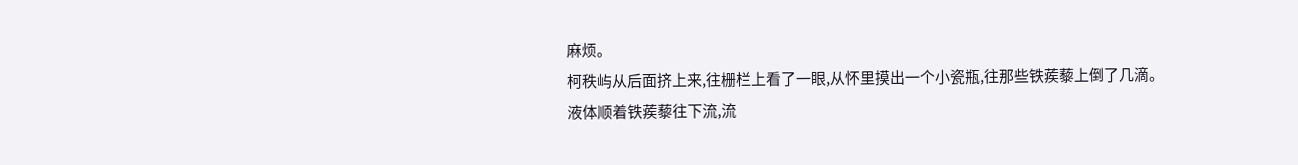麻烦。
柯秩屿从后面挤上来,往栅栏上看了一眼,从怀里摸出一个小瓷瓶,往那些铁蒺藜上倒了几滴。
液体顺着铁蒺藜往下流,流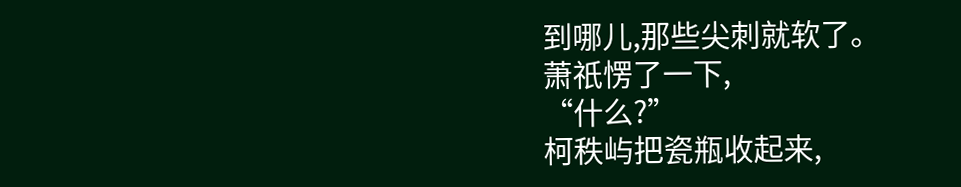到哪儿,那些尖刺就软了。
萧祇愣了一下,
“什么?”
柯秩屿把瓷瓶收起来,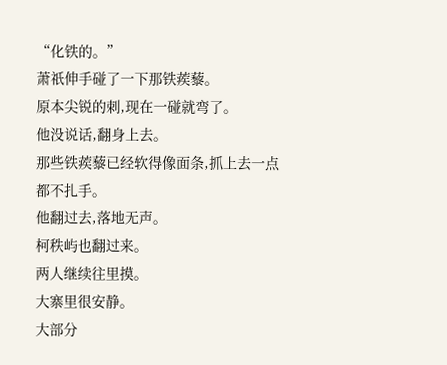“化铁的。”
萧祇伸手碰了一下那铁蒺藜。
原本尖锐的刺,现在一碰就弯了。
他没说话,翻身上去。
那些铁蒺藜已经软得像面条,抓上去一点都不扎手。
他翻过去,落地无声。
柯秩屿也翻过来。
两人继续往里摸。
大寨里很安静。
大部分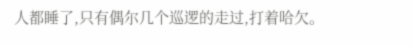人都睡了,只有偶尔几个巡逻的走过,打着哈欠。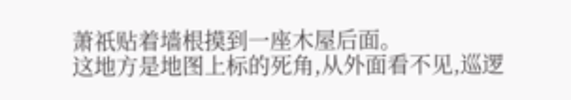萧祇贴着墙根摸到一座木屋后面。
这地方是地图上标的死角,从外面看不见,巡逻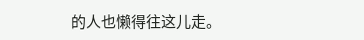的人也懒得往这儿走。